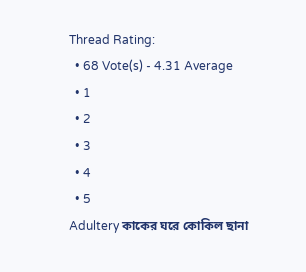Thread Rating:
  • 68 Vote(s) - 4.31 Average
  • 1
  • 2
  • 3
  • 4
  • 5
Adultery কাকের ঘরে কোকিল ছানা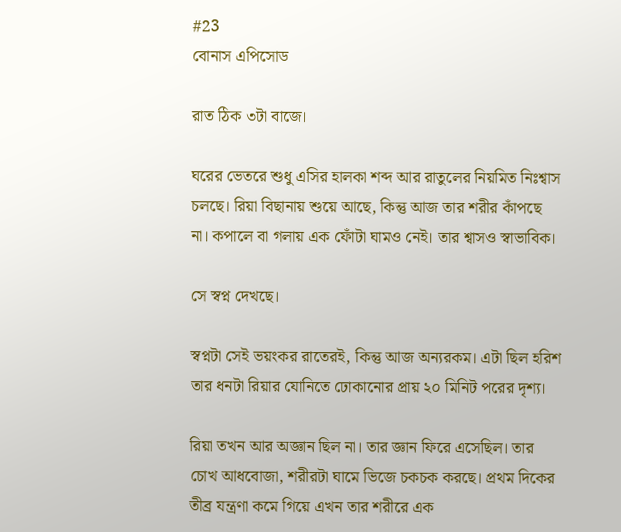#23
বোনাস এপিসোড

রাত ঠিক ৩টা বাজে।

ঘরের ভেতরে শুধু এসির হালকা শব্দ আর রাতুলের নিয়মিত নিঃশ্বাস চলছে। রিয়া বিছানায় শুয়ে আছে, কিন্তু আজ তার শরীর কাঁপছে না। কপালে বা গলায় এক ফোঁটা ঘামও নেই। তার শ্বাসও স্বাভাবিক।

সে স্বপ্ন দেখছে।

স্বপ্নটা সেই ভয়ংকর রাতেরই, কিন্তু আজ অন্যরকম। এটা ছিল হরিশ তার ধনটা রিয়ার যোনিতে ঢোকানোর প্রায় ২০ মিনিট পরের দৃশ্য।

রিয়া তখন আর অজ্ঞান ছিল না। তার জ্ঞান ফিরে এসেছিল। তার চোখ আধবোজা, শরীরটা ঘামে ভিজে চকচক করছে। প্রথম দিকের তীব্র যন্ত্রণা কমে গিয়ে এখন তার শরীরে এক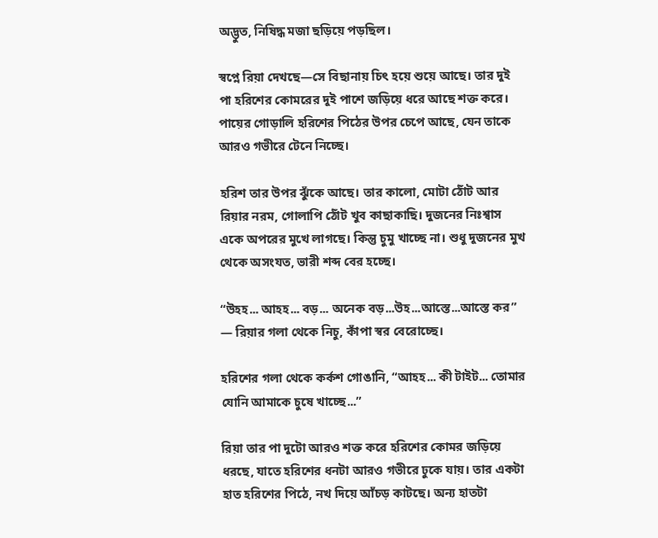অদ্ভুত, নিষিদ্ধ মজা ছড়িয়ে পড়ছিল।

স্বপ্নে রিয়া দেখছে—সে বিছানায় চিৎ হয়ে শুয়ে আছে। তার দুই পা হরিশের কোমরের দুই পাশে জড়িয়ে ধরে আছে শক্ত করে। পায়ের গোড়ালি হরিশের পিঠের উপর চেপে আছে, যেন তাকে আরও গভীরে টেনে নিচ্ছে।

হরিশ তার উপর ঝুঁকে আছে। তার কালো, মোটা ঠোঁট আর রিয়ার নরম, গোলাপি ঠোঁট খুব কাছাকাছি। দুজনের নিঃশ্বাস একে অপরের মুখে লাগছে। কিন্তু চুমু খাচ্ছে না। শুধু দুজনের মুখ থেকে অসংযত, ভারী শব্দ বের হচ্ছে।

“উহহ... আহহ... বড়... অনেক বড়...উহ...আস্তে...আস্তে কর” — রিয়ার গলা থেকে নিচু, কাঁপা স্বর বেরোচ্ছে।

হরিশের গলা থেকে কর্কশ গোঙানি, “আহহ... কী টাইট... তোমার যোনি আমাকে চুষে খাচ্ছে...”

রিয়া তার পা দুটো আরও শক্ত করে হরিশের কোমর জড়িয়ে ধরছে, যাতে হরিশের ধনটা আরও গভীরে ঢুকে যায়। তার একটা হাত হরিশের পিঠে, নখ দিয়ে আঁচড় কাটছে। অন্য হাতটা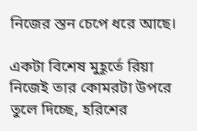নিজের স্তন চেপে ধরে আছে।

একটা বিশেষ মুহূর্তে রিয়া নিজেই তার কোমরটা উপরে তুলে দিচ্ছে, হরিশের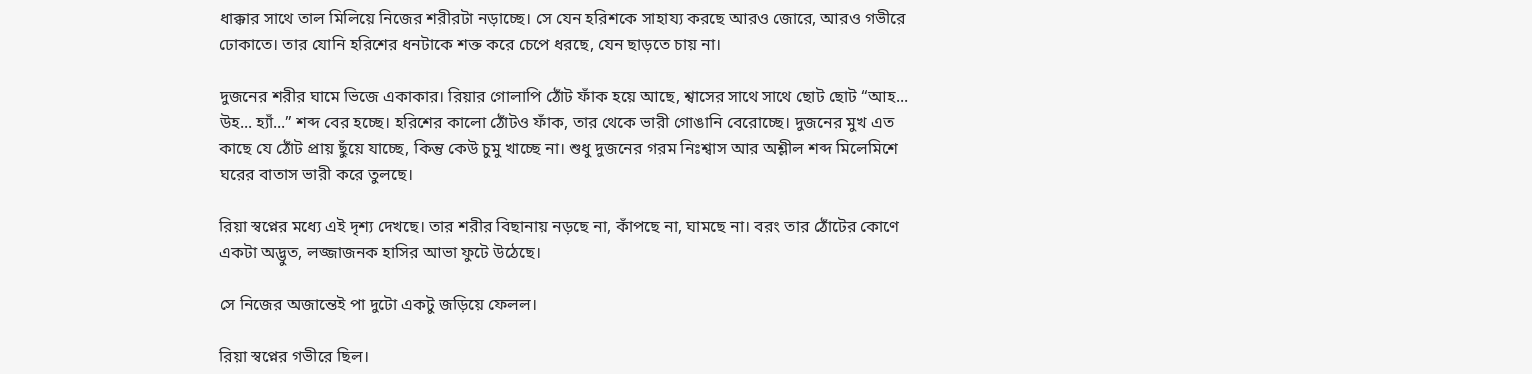ধাক্কার সাথে তাল মিলিয়ে নিজের শরীরটা নড়াচ্ছে। সে যেন হরিশকে সাহায্য করছে আরও জোরে, আরও গভীরে ঢোকাতে। তার যোনি হরিশের ধনটাকে শক্ত করে চেপে ধরছে, যেন ছাড়তে চায় না।

দুজনের শরীর ঘামে ভিজে একাকার। রিয়ার গোলাপি ঠোঁট ফাঁক হয়ে আছে, শ্বাসের সাথে সাথে ছোট ছোট “আহ... উহ... হ্যাঁ...” শব্দ বের হচ্ছে। হরিশের কালো ঠোঁটও ফাঁক, তার থেকে ভারী গোঙানি বেরোচ্ছে। দুজনের মুখ এত কাছে যে ঠোঁট প্রায় ছুঁয়ে যাচ্ছে, কিন্তু কেউ চুমু খাচ্ছে না। শুধু দুজনের গরম নিঃশ্বাস আর অশ্লীল শব্দ মিলেমিশে ঘরের বাতাস ভারী করে তুলছে।

রিয়া স্বপ্নের মধ্যে এই দৃশ্য দেখছে। তার শরীর বিছানায় নড়ছে না, কাঁপছে না, ঘামছে না। বরং তার ঠোঁটের কোণে একটা অদ্ভুত, লজ্জাজনক হাসির আভা ফুটে উঠেছে।

সে নিজের অজান্তেই পা দুটো একটু জড়িয়ে ফেলল।

রিয়া স্বপ্নের গভীরে ছিল।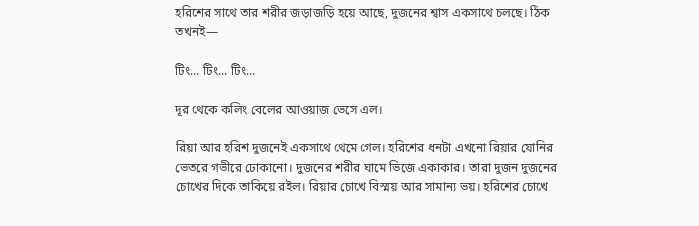হরিশের সাথে তার শরীর জড়াজড়ি হয়ে আছে, দুজনের শ্বাস একসাথে চলছে। ঠিক তখনই—

টিং... টিং... টিং...

দূর থেকে কলিং বেলের আওয়াজ ভেসে এল।

রিয়া আর হরিশ দুজনেই একসাথে থেমে গেল। হরিশের ধনটা এখনো রিয়ার যোনির ভেতরে গভীরে ঢোকানো। দুজনের শরীর ঘামে ভিজে একাকার। তারা দুজন দুজনের চোখের দিকে তাকিয়ে রইল। রিয়ার চোখে বিস্ময় আর সামান্য ভয়। হরিশের চোখে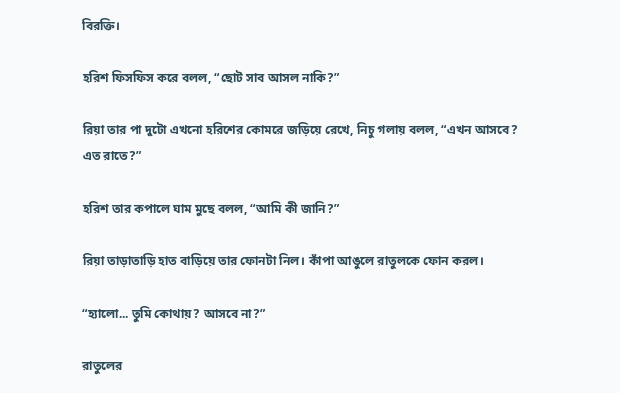বিরক্তি।

হরিশ ফিসফিস করে বলল, “ছোট সাব আসল নাকি?”

রিয়া তার পা দুটো এখনো হরিশের কোমরে জড়িয়ে রেখে, নিচু গলায় বলল, “এখন আসবে? এত রাতে?”

হরিশ তার কপালে ঘাম মুছে বলল, “আমি কী জানি?”

রিয়া তাড়াতাড়ি হাত বাড়িয়ে তার ফোনটা নিল। কাঁপা আঙুলে রাতুলকে ফোন করল।

“হ্যালো... তুমি কোথায়? আসবে না?”

রাতুলের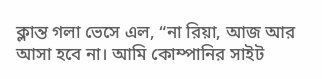ক্লান্ত গলা ভেসে এল, “না রিয়া, আজ আর আসা হবে না। আমি কোম্পানির সাইট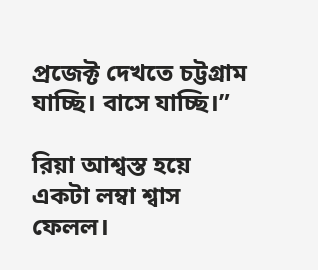প্রজেক্ট দেখতে চট্টগ্রাম যাচ্ছি। বাসে যাচ্ছি।”

রিয়া আশ্বস্ত হয়ে একটা লম্বা শ্বাস ফেলল।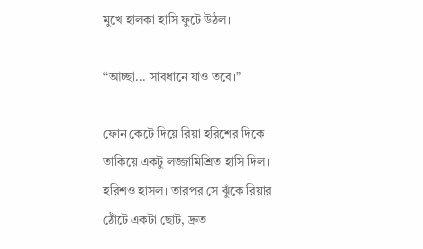মুখে হালকা হাসি ফুটে উঠল।

“আচ্ছা... সাবধানে যাও তবে।”

ফোন কেটে দিয়ে রিয়া হরিশের দিকে তাকিয়ে একটু লজ্জামিশ্রিত হাসি দিল। হরিশও হাসল। তারপর সে ঝুঁকে রিয়ার ঠোঁটে একটা ছোট, দ্রুত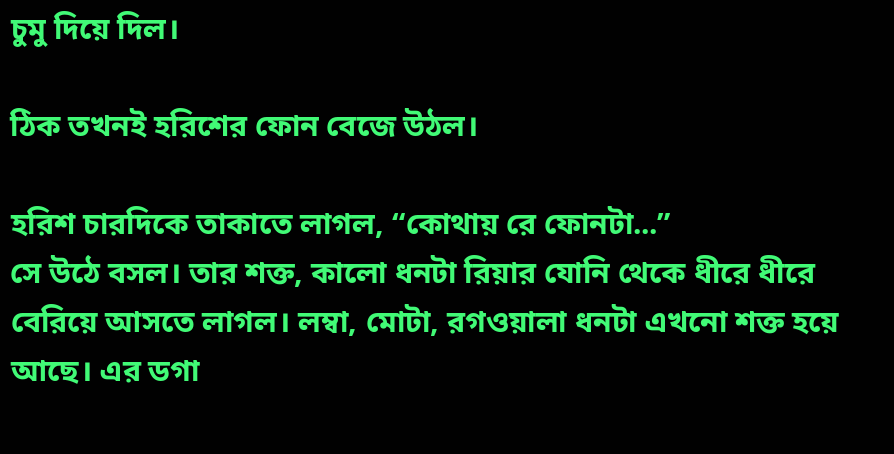চুমু দিয়ে দিল।

ঠিক তখনই হরিশের ফোন বেজে উঠল।

হরিশ চারদিকে তাকাতে লাগল, “কোথায় রে ফোনটা...”
সে উঠে বসল। তার শক্ত, কালো ধনটা রিয়ার যোনি থেকে ধীরে ধীরে বেরিয়ে আসতে লাগল। লম্বা, মোটা, রগওয়ালা ধনটা এখনো শক্ত হয়ে আছে। এর ডগা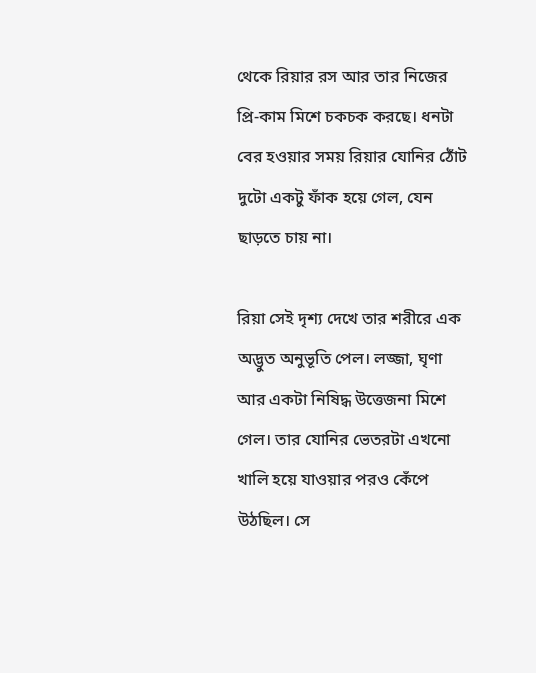থেকে রিয়ার রস আর তার নিজের প্রি-কাম মিশে চকচক করছে। ধনটা বের হওয়ার সময় রিয়ার যোনির ঠোঁট দুটো একটু ফাঁক হয়ে গেল, যেন ছাড়তে চায় না।

রিয়া সেই দৃশ্য দেখে তার শরীরে এক অদ্ভুত অনুভূতি পেল। লজ্জা, ঘৃণা আর একটা নিষিদ্ধ উত্তেজনা মিশে গেল। তার যোনির ভেতরটা এখনো খালি হয়ে যাওয়ার পরও কেঁপে উঠছিল। সে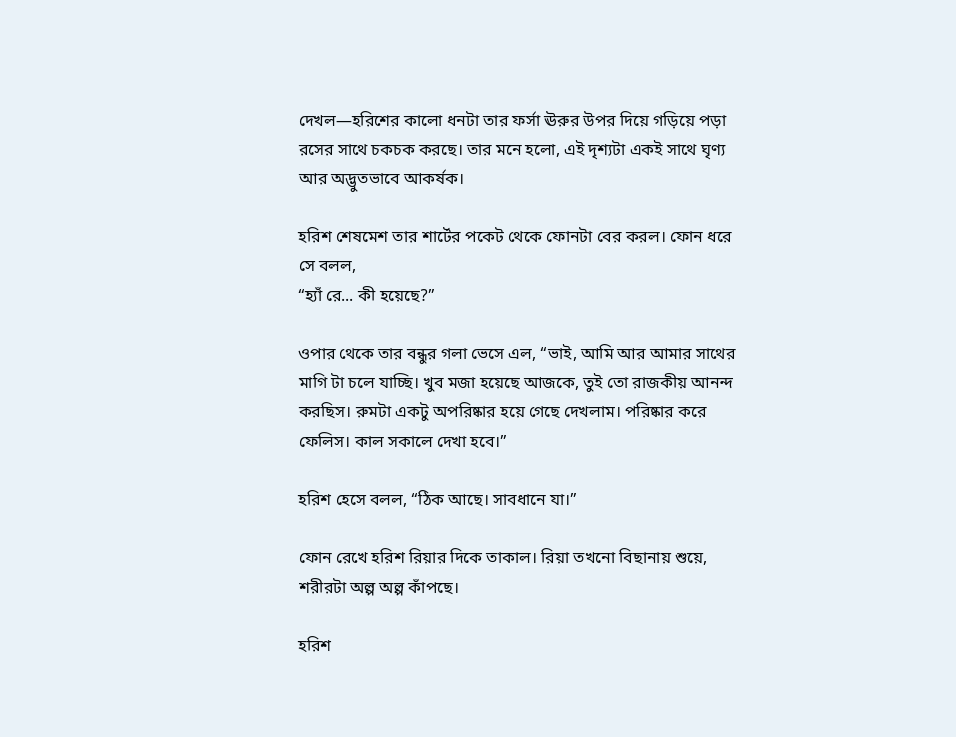দেখল—হরিশের কালো ধনটা তার ফর্সা ঊরুর উপর দিয়ে গড়িয়ে পড়া রসের সাথে চকচক করছে। তার মনে হলো, এই দৃশ্যটা একই সাথে ঘৃণ্য আর অদ্ভুতভাবে আকর্ষক।

হরিশ শেষমেশ তার শার্টের পকেট থেকে ফোনটা বের করল। ফোন ধরে সে বলল,
“হ্যাঁ রে... কী হয়েছে?”

ওপার থেকে তার বন্ধুর গলা ভেসে এল, “ভাই, আমি আর আমার সাথের মাগি টা চলে যাচ্ছি। খুব মজা হয়েছে আজকে, তুই তো রাজকীয় আনন্দ করছিস। রুমটা একটু অপরিষ্কার হয়ে গেছে দেখলাম। পরিষ্কার করে ফেলিস। কাল সকালে দেখা হবে।”

হরিশ হেসে বলল, “ঠিক আছে। সাবধানে যা।”

ফোন রেখে হরিশ রিয়ার দিকে তাকাল। রিয়া তখনো বিছানায় শুয়ে, শরীরটা অল্প অল্প কাঁপছে।

হরিশ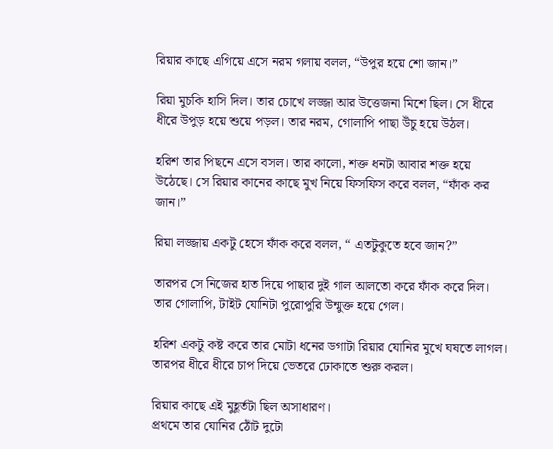রিয়ার কাছে এগিয়ে এসে নরম গলায় বলল, “উপুর হয়ে শো জান।”

রিয়া মুচকি হাসি দিল। তার চোখে লজ্জা আর উত্তেজনা মিশে ছিল। সে ধীরে ধীরে উপুড় হয়ে শুয়ে পড়ল। তার নরম, গোলাপি পাছা উঁচু হয়ে উঠল।

হরিশ তার পিছনে এসে বসল। তার কালো, শক্ত ধনটা আবার শক্ত হয়ে উঠেছে। সে রিয়ার কানের কাছে মুখ নিয়ে ফিসফিস করে বলল, “ফাঁক কর জান।”

রিয়া লজ্জায় একটু হেসে ফাঁক করে বলল, “ এতটুকুতে হবে জান?”

তারপর সে নিজের হাত দিয়ে পাছার দুই গাল আলতো করে ফাঁক করে দিল। তার গোলাপি, টাইট যোনিটা পুরোপুরি উন্মুক্ত হয়ে গেল।

হরিশ একটু কষ্ট করে তার মোটা ধনের ডগাটা রিয়ার যোনির মুখে ঘষতে লাগল। তারপর ধীরে ধীরে চাপ দিয়ে ভেতরে ঢোকাতে শুরু করল।

রিয়ার কাছে এই মুহূর্তটা ছিল অসাধারণ।
প্রথমে তার যোনির ঠোঁট দুটো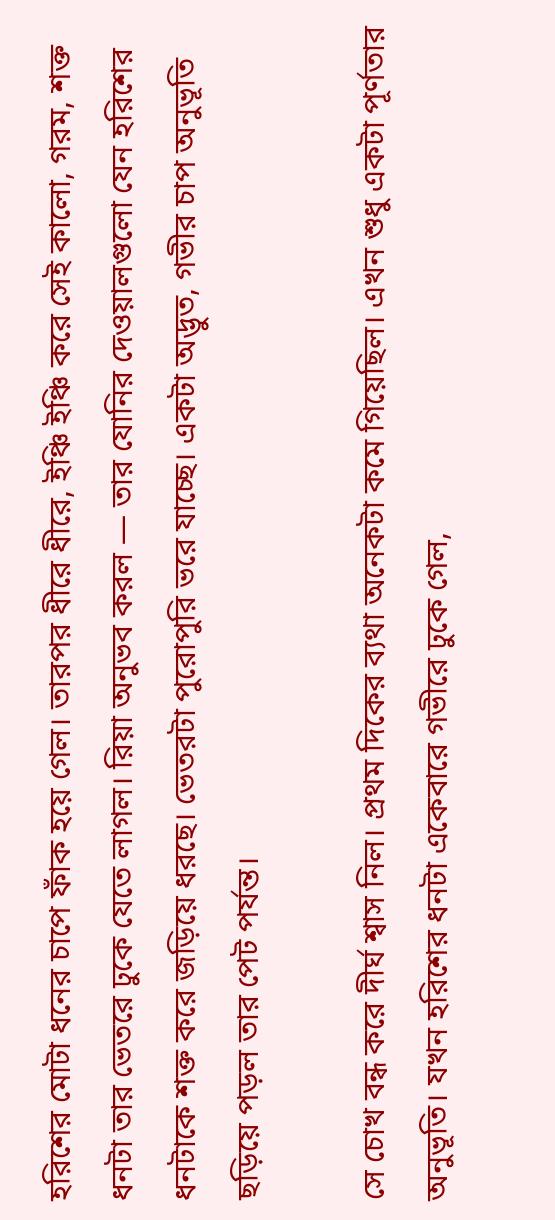হরিশের মোটা ধনের চাপে ফাঁক হয়ে গেল। তারপর ধীরে ধীরে, ইঞ্চি ইঞ্চি করে সেই কালো, গরম, শক্ত ধনটা তার ভেতরে ঢুকে যেতে লাগল। রিয়া অনুভব করল — তার যোনির দেওয়ালগুলো যেন হরিশের ধনটাকে শক্ত করে জড়িয়ে ধরছে। ভেতরটা পুরোপুরি ভরে যাচ্ছে। একটা অদ্ভুত, গভীর চাপ অনুভূতি ছড়িয়ে পড়ল তার পেট পর্যন্ত।

সে চোখ বন্ধ করে দীর্ঘ শ্বাস নিল। প্রথম দিকের ব্যথা অনেকটা কমে গিয়েছিল। এখন শুধু একটা পূর্ণতার অনুভূতি। যখন হরিশের ধনটা একেবারে গভীরে ঢুকে গেল,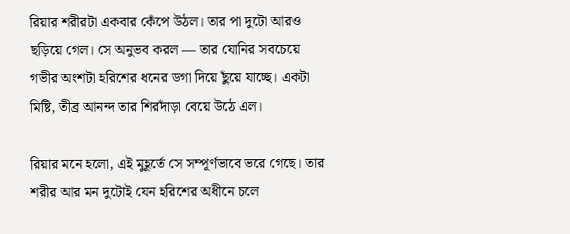রিয়ার শরীরটা একবার কেঁপে উঠল। তার পা দুটো আরও ছড়িয়ে গেল। সে অনুভব করল — তার যোনির সবচেয়ে গভীর অংশটা হরিশের ধনের ডগা দিয়ে ছুঁয়ে যাচ্ছে। একটা মিষ্টি, তীব্র আনন্দ তার শিরদাঁড়া বেয়ে উঠে এল।

রিয়ার মনে হলো, এই মুহূর্তে সে সম্পূর্ণভাবে ভরে গেছে। তার শরীর আর মন দুটোই যেন হরিশের অধীনে চলে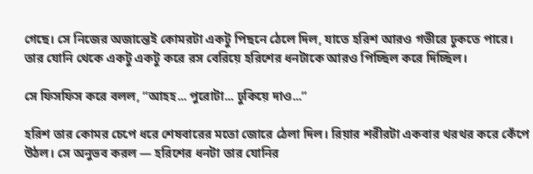গেছে। সে নিজের অজান্তেই কোমরটা একটু পিছনে ঠেলে দিল, যাতে হরিশ আরও গভীরে ঢুকতে পারে। তার যোনি থেকে একটু একটু করে রস বেরিয়ে হরিশের ধনটাকে আরও পিচ্ছিল করে দিচ্ছিল।

সে ফিসফিস করে বলল, “আহহ... পুরোটা... ঢুকিয়ে দাও...”

হরিশ তার কোমর চেপে ধরে শেষবারের মতো জোরে ঠেলা দিল। রিয়ার শরীরটা একবার থরথর করে কেঁপে উঠল। সে অনুভব করল — হরিশের ধনটা তার যোনির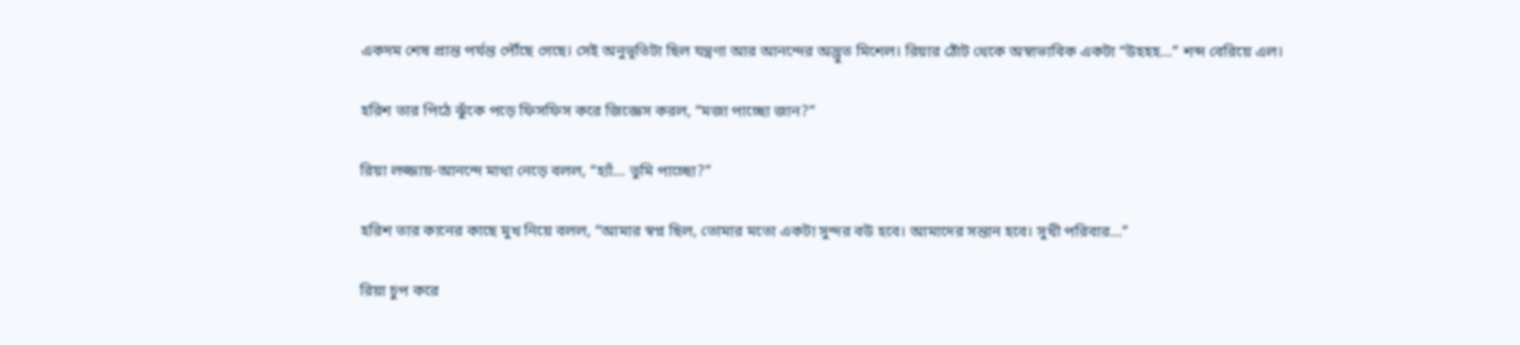একদম শেষ প্রান্ত পর্যন্ত পৌঁছে গেছে। সেই অনুভূতিটা ছিল যন্ত্রণা আর আনন্দের অদ্ভুত মিশেল। রিয়ার ঠোঁট থেকে অস্বাভাবিক একটা “উহহহ...” শব্দ বেরিয়ে এল।

হরিশ তার পিঠে ঝুঁকে পড়ে ফিসফিস করে জিজ্ঞেস করল, “মজা পাচ্ছো জান?”

রিয়া লজ্জায়-আনন্দে মাথা নেড়ে বলল, “হ্যাঁ... তুমি পাচ্ছো?”

হরিশ তার কানের কাছে মুখ নিয়ে বলল, “আমার স্বপ্ন ছিল, তোমার মতো একটা সুন্দর বউ হবে। আমাদের সন্তান হবে। সুখী পরিবার...”

রিয়া চুপ করে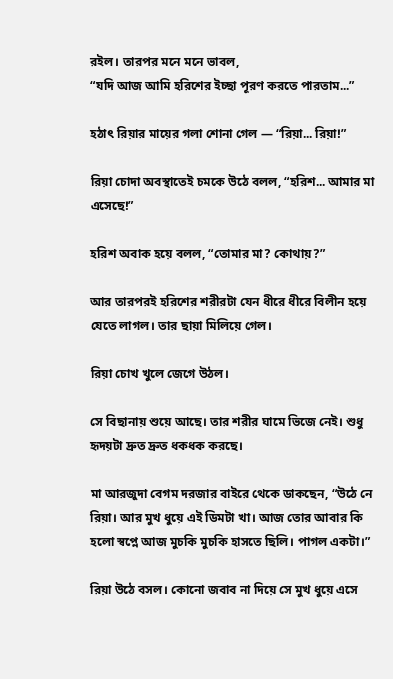রইল। তারপর মনে মনে ভাবল,
“যদি আজ আমি হরিশের ইচ্ছা পূরণ করতে পারতাম...”

হঠাৎ রিয়ার মায়ের গলা শোনা গেল — “রিয়া... রিয়া!”

রিয়া চোদা অবস্থাতেই চমকে উঠে বলল, “হরিশ... আমার মা এসেছে!”

হরিশ অবাক হয়ে বলল, “তোমার মা? কোথায়?”

আর তারপরই হরিশের শরীরটা যেন ধীরে ধীরে বিলীন হয়ে যেতে লাগল। তার ছায়া মিলিয়ে গেল।

রিয়া চোখ খুলে জেগে উঠল।

সে বিছানায় শুয়ে আছে। তার শরীর ঘামে ভিজে নেই। শুধু হৃদয়টা দ্রুত দ্রুত ধকধক করছে।

মা আরজুদা বেগম দরজার বাইরে থেকে ডাকছেন, “উঠে নে রিয়া। আর মুখ ধুয়ে এই ডিমটা খা। আজ তোর আবার কি হলো স্বপ্নে আজ মুচকি মুচকি হাসতে ছিলি। পাগল একটা।”

রিয়া উঠে বসল। কোনো জবাব না দিয়ে সে মুখ ধুয়ে এসে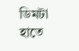ডিমটা হাতে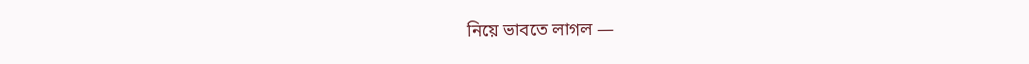নিয়ে ভাবতে লাগল —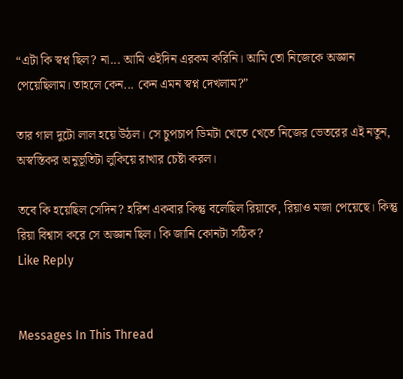“এটা কি স্বপ্ন ছিল? না... আমি ওইদিন এরকম করিনি। আমি তো নিজেকে অজ্ঞান পেয়েছিলাম। তাহলে কেন... কেন এমন স্বপ্ন দেখলাম?”

তার গাল দুটো লাল হয়ে উঠল। সে চুপচাপ ডিমটা খেতে খেতে নিজের ভেতরের এই নতুন, অস্বস্তিকর অনুভূতিটা লুকিয়ে রাখার চেষ্টা করল।

তবে কি হয়েছিল সেদিন? হরিশ একবার কিন্তু বলেছিল রিয়াকে, রিয়াও মজা পেয়েছে। কিন্তু রিয়া বিশ্বাস করে সে অজ্ঞান ছিল। কি জানি কোনটা সঠিক?
Like Reply


Messages In This Thread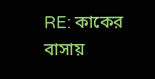RE: কাকের বাসায়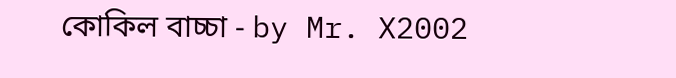কোকিল বাচ্চা - by Mr. X2002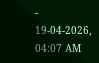- 19-04-2026, 04:07 AM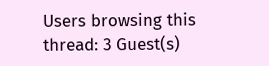Users browsing this thread: 3 Guest(s)